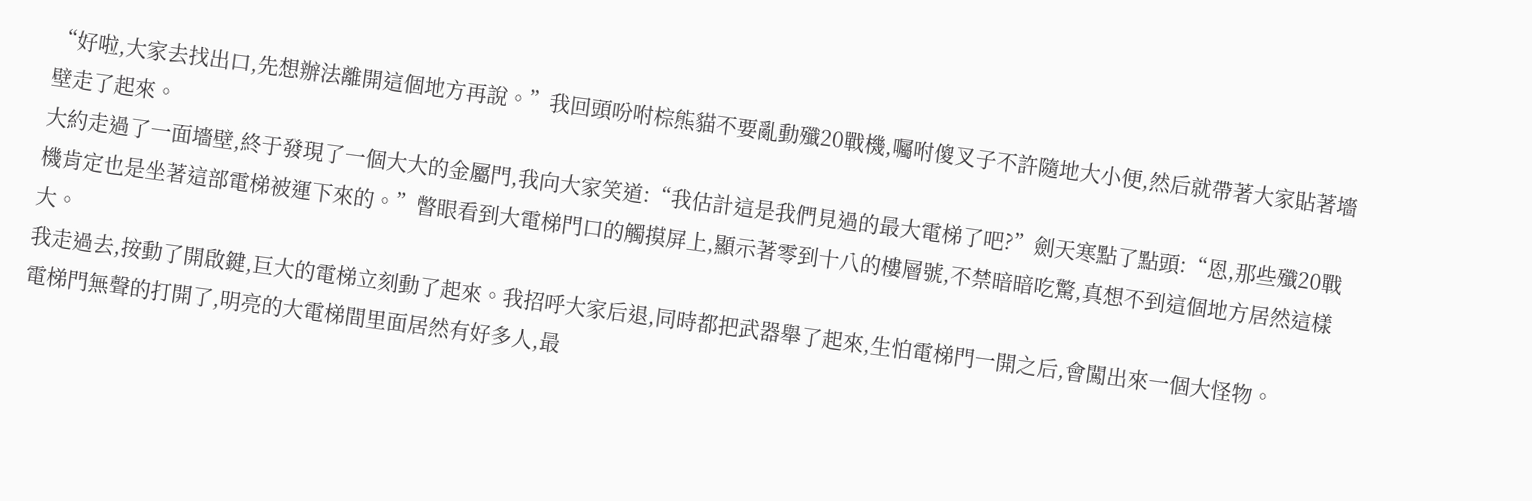“好啦,大家去找出口,先想辦法離開這個地方再說。”我回頭吩咐棕熊貓不要亂動殲20戰機,囑咐傻叉子不許隨地大小便,然后就帶著大家貼著墻壁走了起來。
大約走過了一面墻壁,終于發現了一個大大的金屬門,我向大家笑道:“我估計這是我們見過的最大電梯了吧?”劍天寒點了點頭:“恩,那些殲20戰機肯定也是坐著這部電梯被運下來的。”瞥眼看到大電梯門口的觸摸屏上,顯示著零到十八的樓層號,不禁暗暗吃驚,真想不到這個地方居然這樣大。
我走過去,按動了開啟鍵,巨大的電梯立刻動了起來。我招呼大家后退,同時都把武器舉了起來,生怕電梯門一開之后,會闖出來一個大怪物。
電梯門無聲的打開了,明亮的大電梯間里面居然有好多人,最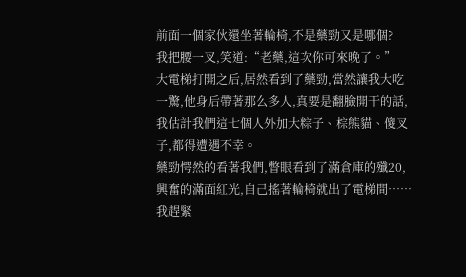前面一個家伙還坐著輪椅,不是藥勁又是哪個?
我把腰一叉,笑道:“老藥,這次你可來晚了。”
大電梯打開之后,居然看到了藥勁,當然讓我大吃一驚,他身后帶著那么多人,真要是翻臉開干的話,我估計我們這七個人外加大粽子、棕熊貓、傻叉子,都得遭遇不幸。
藥勁愕然的看著我們,瞥眼看到了滿倉庫的殲20,興奮的滿面紅光,自己搖著輪椅就出了電梯間……我趕緊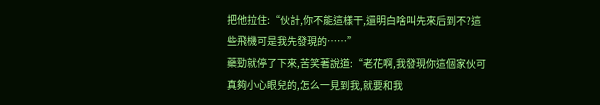把他拉住:“伙計,你不能這樣干,還明白啥叫先來后到不?這些飛機可是我先發現的……”
藥勁就停了下來,苦笑著說道:“老花啊,我發現你這個家伙可真夠小心眼兒的,怎么一見到我,就要和我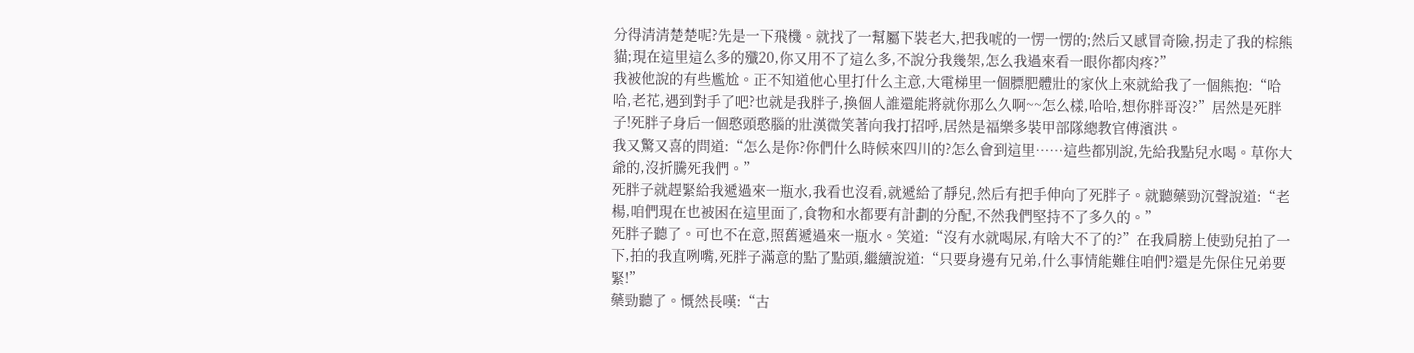分得清清楚楚呢?先是一下飛機。就找了一幫屬下裝老大,把我唬的一愣一愣的;然后又感冒奇險,拐走了我的棕熊貓;現在這里這么多的殲20,你又用不了這么多,不說分我幾架,怎么我過來看一眼你都肉疼?”
我被他說的有些尷尬。正不知道他心里打什么主意,大電梯里一個膘肥體壯的家伙上來就給我了一個熊抱:“哈哈,老花,遇到對手了吧?也就是我胖子,換個人誰還能將就你那么久啊~~怎么樣,哈哈,想你胖哥沒?”居然是死胖子!死胖子身后一個憨頭憨腦的壯漢微笑著向我打招呼,居然是福樂多裝甲部隊總教官傅濱洪。
我又驚又喜的問道:“怎么是你?你們什么時候來四川的?怎么會到這里……這些都別說,先給我點兒水喝。草你大爺的,沒折騰死我們。”
死胖子就趕緊給我遞過來一瓶水,我看也沒看,就遞給了靜兒,然后有把手伸向了死胖子。就聽藥勁沉聲說道:“老楊,咱們現在也被困在這里面了,食物和水都要有計劃的分配,不然我們堅持不了多久的。”
死胖子聽了。可也不在意,照舊遞過來一瓶水。笑道:“沒有水就喝尿,有啥大不了的?”在我肩膀上使勁兒拍了一下,拍的我直咧嘴,死胖子滿意的點了點頭,繼續說道:“只要身邊有兄弟,什么事情能難住咱們?還是先保住兄弟要緊!”
藥勁聽了。慨然長嘆:“古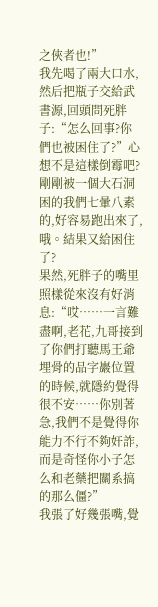之俠者也!”
我先喝了兩大口水,然后把瓶子交給武書源,回頭問死胖子:“怎么回事?你們也被困住了?”心想不是這樣倒霉吧?剛剛被一個大石洞困的我們七暈八素的,好容易跑出來了,哦。結果又給困住了?
果然,死胖子的嘴里照樣從來沒有好消息:“哎……一言難盡啊,老花,九哥接到了你們打聽馬王爺埋骨的品字巖位置的時候,就隱約覺得很不安……你別著急,我們不是覺得你能力不行不夠奸詐,而是奇怪你小子怎么和老藥把關系搞的那么僵?”
我張了好幾張嘴,覺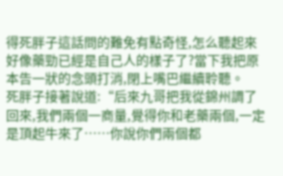得死胖子這話問的難免有點奇怪,怎么聽起來好像藥勁已經是自己人的樣子了?當下我把原本告一狀的念頭打消,閉上嘴巴繼續聆聽。
死胖子接著說道:“后來九哥把我從錦州調了回來,我們兩個一商量,覺得你和老藥兩個,一定是頂起牛來了……你說你們兩個都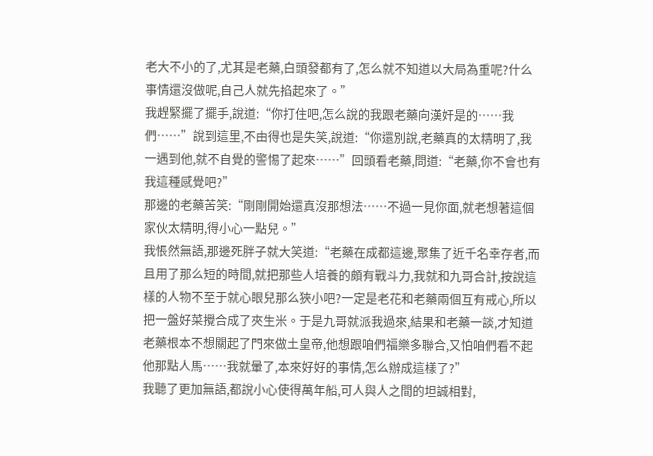老大不小的了,尤其是老藥,白頭發都有了,怎么就不知道以大局為重呢?什么事情還沒做呢,自己人就先掐起來了。”
我趕緊擺了擺手,說道:“你打住吧,怎么說的我跟老藥向漢奸是的……我們……”說到這里,不由得也是失笑,說道:“你還別說,老藥真的太精明了,我一遇到他,就不自覺的警惕了起來……”回頭看老藥,問道:“老藥,你不會也有我這種感覺吧?”
那邊的老藥苦笑:“剛剛開始還真沒那想法……不過一見你面,就老想著這個家伙太精明,得小心一點兒。”
我悵然無語,那邊死胖子就大笑道:“老藥在成都這邊,聚集了近千名幸存者,而且用了那么短的時間,就把那些人培養的頗有戰斗力,我就和九哥合計,按說這樣的人物不至于就心眼兒那么狹小吧?一定是老花和老藥兩個互有戒心,所以把一盤好菜攪合成了夾生米。于是九哥就派我過來,結果和老藥一談,才知道老藥根本不想關起了門來做土皇帝,他想跟咱們福樂多聯合,又怕咱們看不起他那點人馬……我就暈了,本來好好的事情,怎么辦成這樣了?”
我聽了更加無語,都說小心使得萬年船,可人與人之間的坦誠相對,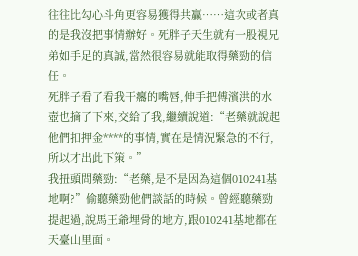往往比勾心斗角更容易獲得共贏……這次或者真的是我沒把事情辦好。死胖子天生就有一股視兄弟如手足的真誠,當然很容易就能取得藥勁的信任。
死胖子看了看我干癟的嘴唇,伸手把傅濱洪的水壺也摘了下來,交給了我,繼續說道:“老藥就說起他們扣押金****的事情,實在是情況緊急的不行,所以才出此下策。”
我扭頭問藥勁:“老藥,是不是因為這個010241基地啊?”偷聽藥勁他們談話的時候。曾經聽藥勁提起過,說馬王爺埋骨的地方,跟010241基地都在天臺山里面。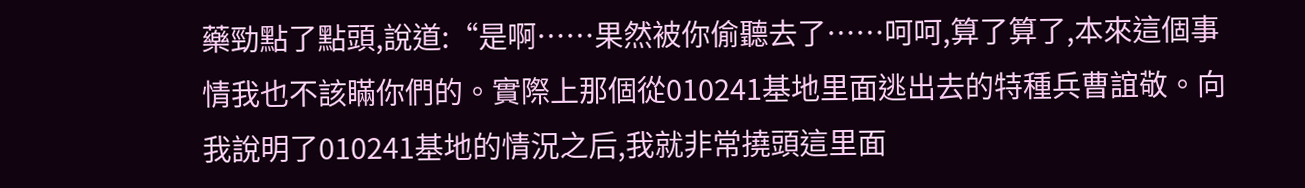藥勁點了點頭,說道:“是啊……果然被你偷聽去了……呵呵,算了算了,本來這個事情我也不該瞞你們的。實際上那個從010241基地里面逃出去的特種兵曹誼敬。向我說明了010241基地的情況之后,我就非常撓頭這里面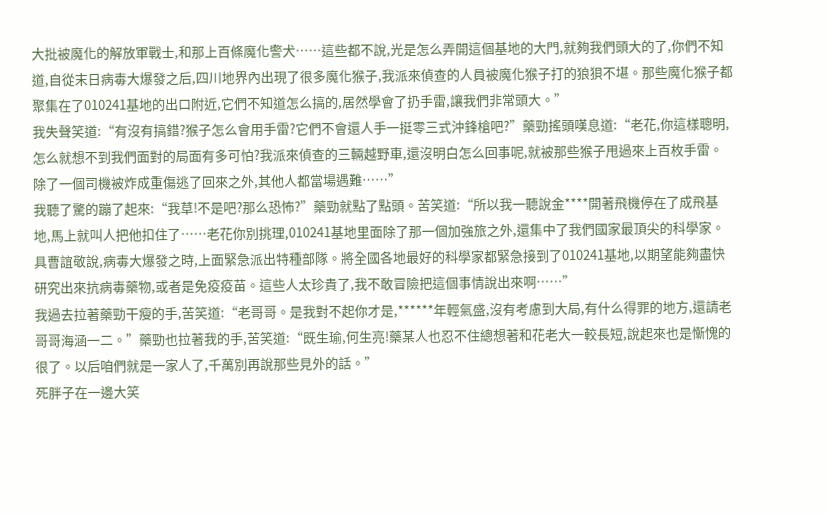大批被魔化的解放軍戰士,和那上百條魔化警犬……這些都不說,光是怎么弄開這個基地的大門,就夠我們頭大的了,你們不知道,自從末日病毒大爆發之后,四川地界內出現了很多魔化猴子,我派來偵查的人員被魔化猴子打的狼狽不堪。那些魔化猴子都聚集在了010241基地的出口附近,它們不知道怎么搞的,居然學會了扔手雷,讓我們非常頭大。”
我失聲笑道:“有沒有搞錯?猴子怎么會用手雷?它們不會還人手一挺零三式沖鋒槍吧?”藥勁搖頭嘆息道:“老花,你這樣聰明,怎么就想不到我們面對的局面有多可怕?我派來偵查的三輛越野車,還沒明白怎么回事呢,就被那些猴子甩過來上百枚手雷。除了一個司機被炸成重傷逃了回來之外,其他人都當場遇難……”
我聽了驚的蹦了起來:“我草!不是吧?那么恐怖?”藥勁就點了點頭。苦笑道:“所以我一聽說金****開著飛機停在了成飛基地,馬上就叫人把他扣住了……老花你別挑理,010241基地里面除了那一個加強旅之外,還集中了我們國家最頂尖的科學家。具曹誼敬說,病毒大爆發之時,上面緊急派出特種部隊。將全國各地最好的科學家都緊急接到了010241基地,以期望能夠盡快研究出來抗病毒藥物,或者是免疫疫苗。這些人太珍貴了,我不敢冒險把這個事情說出來啊……”
我過去拉著藥勁干瘦的手,苦笑道:“老哥哥。是我對不起你才是,******年輕氣盛,沒有考慮到大局,有什么得罪的地方,還請老哥哥海涵一二。”藥勁也拉著我的手,苦笑道:“既生瑜,何生亮!藥某人也忍不住總想著和花老大一較長短,說起來也是慚愧的很了。以后咱們就是一家人了,千萬別再說那些見外的話。”
死胖子在一邊大笑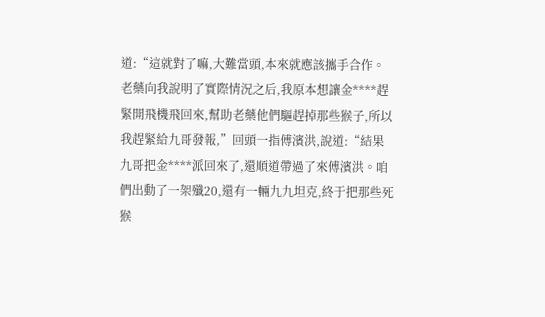道:“這就對了嘛,大難當頭,本來就應該攜手合作。老藥向我說明了實際情況之后,我原本想讓金****趕緊開飛機飛回來,幫助老藥他們驅趕掉那些猴子,所以我趕緊給九哥發報,”回頭一指傅濱洪,說道:“結果九哥把金****派回來了,還順道帶過了來傅濱洪。咱們出動了一架殲20,還有一輛九九坦克,終于把那些死猴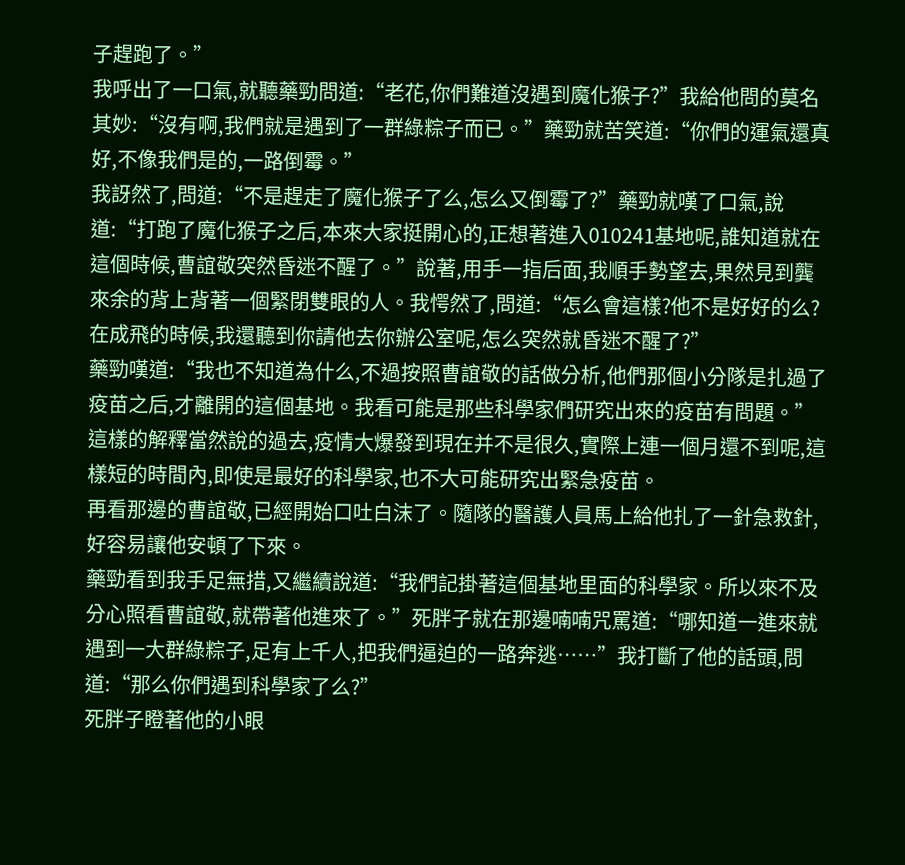子趕跑了。”
我呼出了一口氣,就聽藥勁問道:“老花,你們難道沒遇到魔化猴子?”我給他問的莫名其妙:“沒有啊,我們就是遇到了一群綠粽子而已。”藥勁就苦笑道:“你們的運氣還真好,不像我們是的,一路倒霉。”
我訝然了,問道:“不是趕走了魔化猴子了么,怎么又倒霉了?”藥勁就嘆了口氣,說道:“打跑了魔化猴子之后,本來大家挺開心的,正想著進入010241基地呢,誰知道就在這個時候,曹誼敬突然昏迷不醒了。”說著,用手一指后面,我順手勢望去,果然見到龔來余的背上背著一個緊閉雙眼的人。我愕然了,問道:“怎么會這樣?他不是好好的么?在成飛的時候,我還聽到你請他去你辦公室呢,怎么突然就昏迷不醒了?”
藥勁嘆道:“我也不知道為什么,不過按照曹誼敬的話做分析,他們那個小分隊是扎過了疫苗之后,才離開的這個基地。我看可能是那些科學家們研究出來的疫苗有問題。”這樣的解釋當然說的過去,疫情大爆發到現在并不是很久,實際上連一個月還不到呢,這樣短的時間內,即使是最好的科學家,也不大可能研究出緊急疫苗。
再看那邊的曹誼敬,已經開始口吐白沫了。隨隊的醫護人員馬上給他扎了一針急救針,好容易讓他安頓了下來。
藥勁看到我手足無措,又繼續說道:“我們記掛著這個基地里面的科學家。所以來不及分心照看曹誼敬,就帶著他進來了。”死胖子就在那邊喃喃咒罵道:“哪知道一進來就遇到一大群綠粽子,足有上千人,把我們逼迫的一路奔逃……”我打斷了他的話頭,問道:“那么你們遇到科學家了么?”
死胖子瞪著他的小眼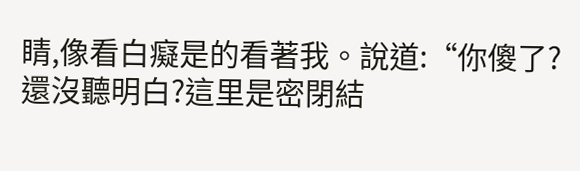睛,像看白癡是的看著我。說道:“你傻了?還沒聽明白?這里是密閉結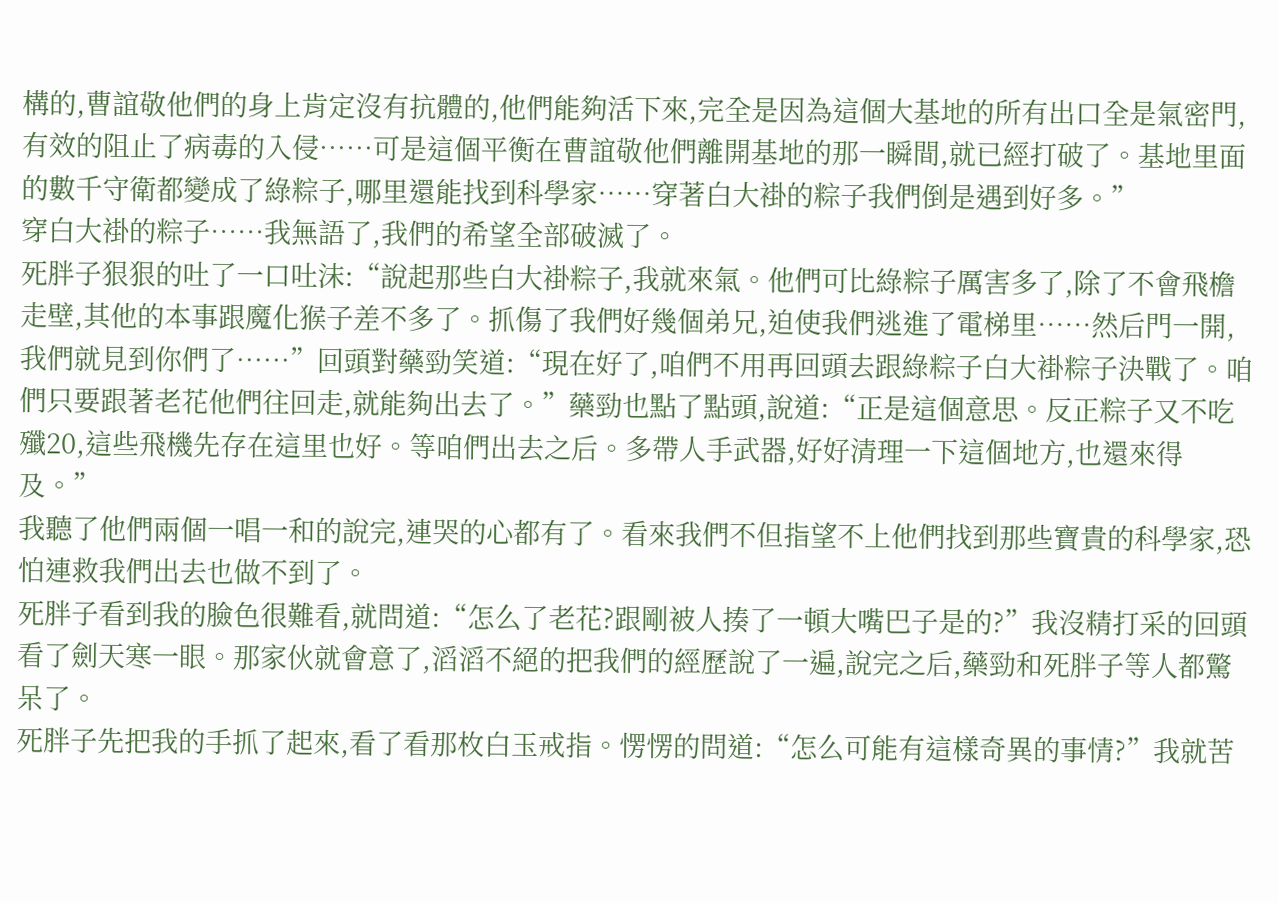構的,曹誼敬他們的身上肯定沒有抗體的,他們能夠活下來,完全是因為這個大基地的所有出口全是氣密門,有效的阻止了病毒的入侵……可是這個平衡在曹誼敬他們離開基地的那一瞬間,就已經打破了。基地里面的數千守衛都變成了綠粽子,哪里還能找到科學家……穿著白大褂的粽子我們倒是遇到好多。”
穿白大褂的粽子……我無語了,我們的希望全部破滅了。
死胖子狠狠的吐了一口吐沫:“說起那些白大褂粽子,我就來氣。他們可比綠粽子厲害多了,除了不會飛檐走壁,其他的本事跟魔化猴子差不多了。抓傷了我們好幾個弟兄,迫使我們逃進了電梯里……然后門一開,我們就見到你們了……”回頭對藥勁笑道:“現在好了,咱們不用再回頭去跟綠粽子白大褂粽子決戰了。咱們只要跟著老花他們往回走,就能夠出去了。”藥勁也點了點頭,說道:“正是這個意思。反正粽子又不吃殲20,這些飛機先存在這里也好。等咱們出去之后。多帶人手武器,好好清理一下這個地方,也還來得及。”
我聽了他們兩個一唱一和的說完,連哭的心都有了。看來我們不但指望不上他們找到那些寶貴的科學家,恐怕連救我們出去也做不到了。
死胖子看到我的臉色很難看,就問道:“怎么了老花?跟剛被人揍了一頓大嘴巴子是的?”我沒精打采的回頭看了劍天寒一眼。那家伙就會意了,滔滔不絕的把我們的經歷說了一遍,說完之后,藥勁和死胖子等人都驚呆了。
死胖子先把我的手抓了起來,看了看那枚白玉戒指。愣愣的問道:“怎么可能有這樣奇異的事情?”我就苦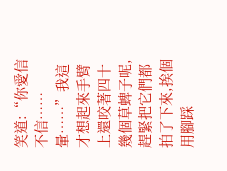笑道:“你愛信不信……暈……”我這才想起來手臂上還咬著四十幾個草蜱子呢,趕緊把它們都拍了下來,挨個用腳踩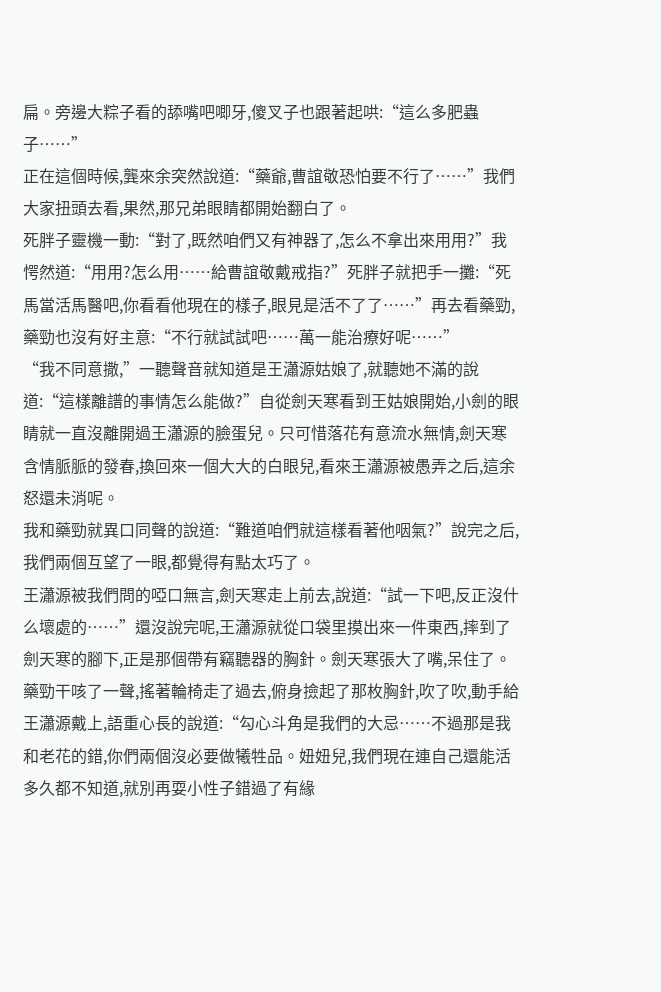扁。旁邊大粽子看的舔嘴吧唧牙,傻叉子也跟著起哄:“這么多肥蟲子……”
正在這個時候,龔來余突然說道:“藥爺,曹誼敬恐怕要不行了……”我們大家扭頭去看,果然,那兄弟眼睛都開始翻白了。
死胖子靈機一動:“對了,既然咱們又有神器了,怎么不拿出來用用?”我愕然道:“用用?怎么用……給曹誼敬戴戒指?”死胖子就把手一攤:“死馬當活馬醫吧,你看看他現在的樣子,眼見是活不了了……”再去看藥勁,藥勁也沒有好主意:“不行就試試吧……萬一能治療好呢……”
“我不同意撒,”一聽聲音就知道是王瀟源姑娘了,就聽她不滿的說道:“這樣離譜的事情怎么能做?”自從劍天寒看到王姑娘開始,小劍的眼睛就一直沒離開過王瀟源的臉蛋兒。只可惜落花有意流水無情,劍天寒含情脈脈的發春,換回來一個大大的白眼兒,看來王瀟源被愚弄之后,這余怒還未消呢。
我和藥勁就異口同聲的說道:“難道咱們就這樣看著他咽氣?”說完之后,我們兩個互望了一眼,都覺得有點太巧了。
王瀟源被我們問的啞口無言,劍天寒走上前去,說道:“試一下吧,反正沒什么壞處的……”還沒說完呢,王瀟源就從口袋里摸出來一件東西,摔到了劍天寒的腳下,正是那個帶有竊聽器的胸針。劍天寒張大了嘴,呆住了。
藥勁干咳了一聲,搖著輪椅走了過去,俯身撿起了那枚胸針,吹了吹,動手給王瀟源戴上,語重心長的說道:“勾心斗角是我們的大忌……不過那是我和老花的錯,你們兩個沒必要做犧牲品。妞妞兒,我們現在連自己還能活多久都不知道,就別再耍小性子錯過了有緣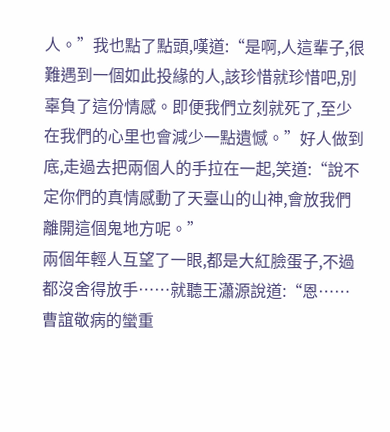人。”我也點了點頭,嘆道:“是啊,人這輩子,很難遇到一個如此投緣的人,該珍惜就珍惜吧,別辜負了這份情感。即便我們立刻就死了,至少在我們的心里也會減少一點遺憾。”好人做到底,走過去把兩個人的手拉在一起,笑道:“說不定你們的真情感動了天臺山的山神,會放我們離開這個鬼地方呢。”
兩個年輕人互望了一眼,都是大紅臉蛋子,不過都沒舍得放手……就聽王瀟源說道:“恩……曹誼敬病的蠻重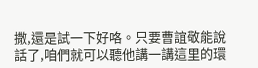撒,還是試一下好咯。只要曹誼敬能說話了,咱們就可以聽他講一講這里的環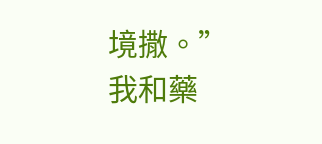境撒。”
我和藥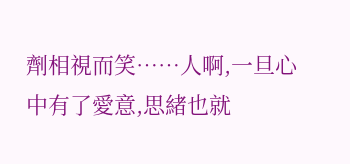劑相視而笑……人啊,一旦心中有了愛意,思緒也就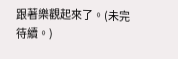跟著樂觀起來了。(未完待續。)